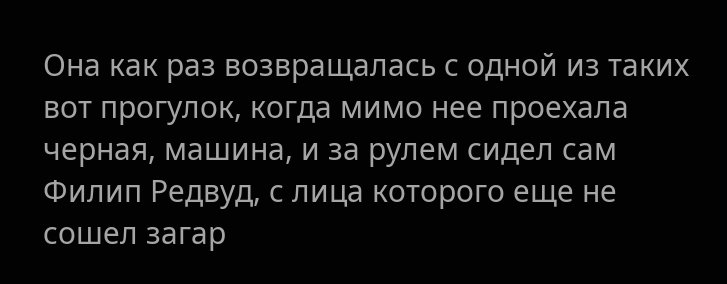Она как раз возвращалась с одной из таких вот прогулок, когда мимо нее проехала черная, машина, и за рулем сидел сам Филип Редвуд, с лица которого еще не сошел загар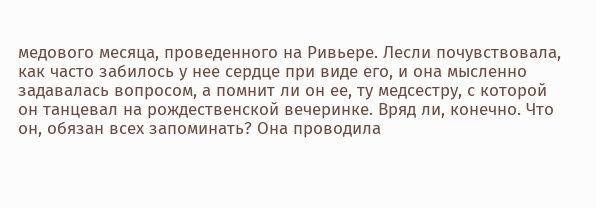медового месяца, проведенного на Ривьере. Лесли почувствовала, как часто забилось у нее сердце при виде его, и она мысленно задавалась вопросом, а помнит ли он ее, ту медсестру, с которой он танцевал на рождественской вечеринке. Вряд ли, конечно. Что он, обязан всех запоминать? Она проводила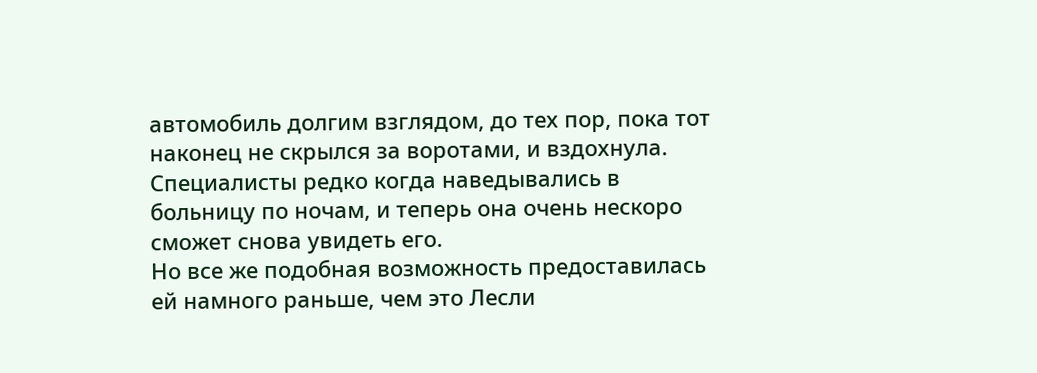автомобиль долгим взглядом, до тех пор, пока тот наконец не скрылся за воротами, и вздохнула. Специалисты редко когда наведывались в больницу по ночам, и теперь она очень нескоро сможет снова увидеть его.
Но все же подобная возможность предоставилась ей намного раньше, чем это Лесли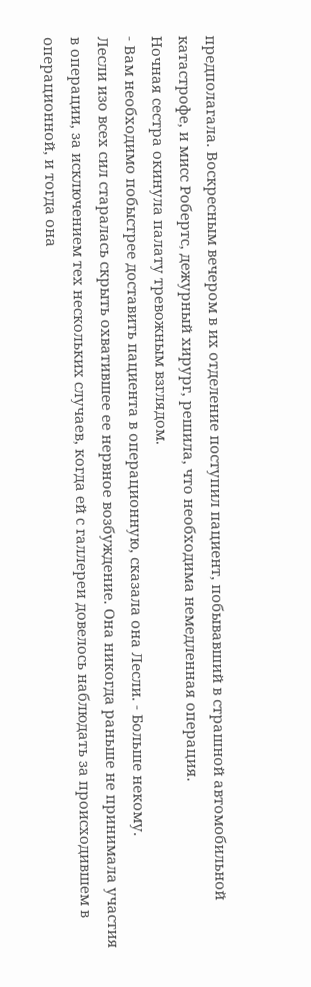предполагала. Воскресным вечером в их отделение поступил пациент, побывавший в страшной автомобильной катастрофе, и мисс Робертс, дежурный хирург, решила, что необходима немедленная операция.
Ночная сестра окинула палату тревожным взглядом.
- Вам необходимо побыстрее доставить пациента в операционную, сказала она Лесли. - Больше некому.
Лесли изо всех сил старалась скрыть охватившее ее нервное возбуждение. Она никогда раньше не принимала участия в операции, за исключением тех нескольких случаев, когда ей с галлереи довелось наблюдать за происходившем в операционной, и тогда она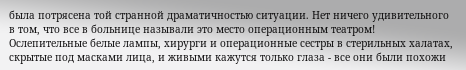была потрясена той странной драматичностью ситуации. Нет ничего удивительного в том, что все в больнице называли это место операционным театром! Ослепительные белые лампы, хирурги и операционные сестры в стерильных халатах, скрытые под масками лица, и живыми кажутся только глаза - все они были похожи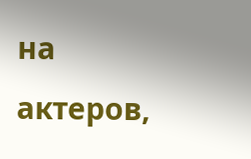на актеров,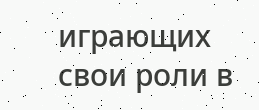играющих свои роли в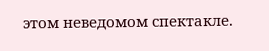этом неведомом спектакле.